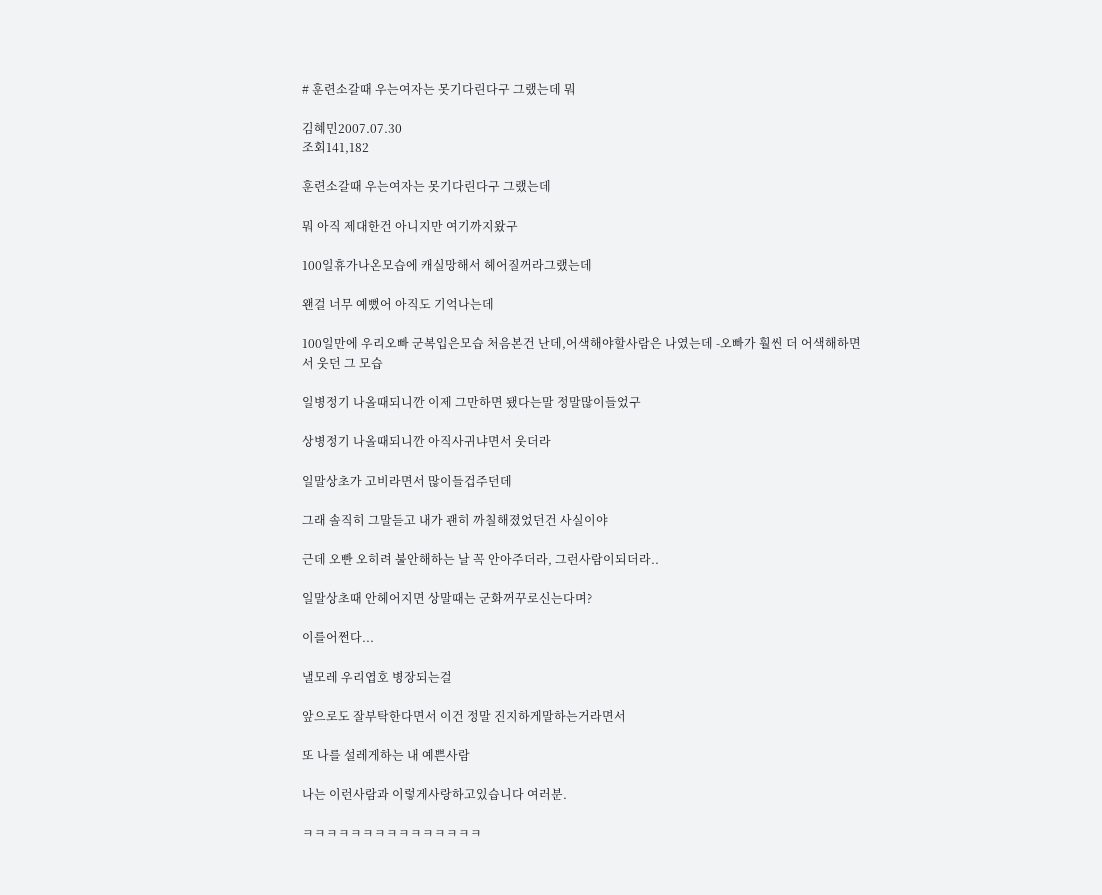# 훈련소갈때 우는여자는 못기다린다구 그랬는데 뭐

김혜민2007.07.30
조회141,182

훈련소갈때 우는여자는 못기다린다구 그랬는데

뭐 아직 제대한건 아니지만 여기까지왔구

100일휴가나온모습에 캐실망해서 헤어질꺼라그랬는데

왠걸 너무 예뻤어 아직도 기억나는데

100일만에 우리오빠 군복입은모습 처음본건 난데,어색해야할사람은 나였는데 -오빠가 훨씬 더 어색해하면서 웃던 그 모습

일병정기 나올때되니깐 이제 그만하면 됐다는말 정말많이들었구

상병정기 나올때되니깐 아직사귀냐면서 웃더라

일말상초가 고비라면서 많이들겁주던데

그래 솔직히 그말듣고 내가 괜히 까칠해졌었던건 사실이야

근데 오빤 오히려 불안해하는 날 꼭 안아주더라, 그런사람이되더라..

일말상초때 안헤어지면 상말때는 군화꺼꾸로신는다며?

이를어쩐다...

낼모레 우리엽호 병장되는걸

앞으로도 잘부탁한다면서 이건 정말 진지하게말하는거라면서

또 나를 설레게하는 내 예쁜사람

나는 이런사람과 이렇게사랑하고있습니다 여러분.

ㅋㅋㅋㅋㅋㅋㅋㅋㅋㅋㅋㅋㅋㅋㅋ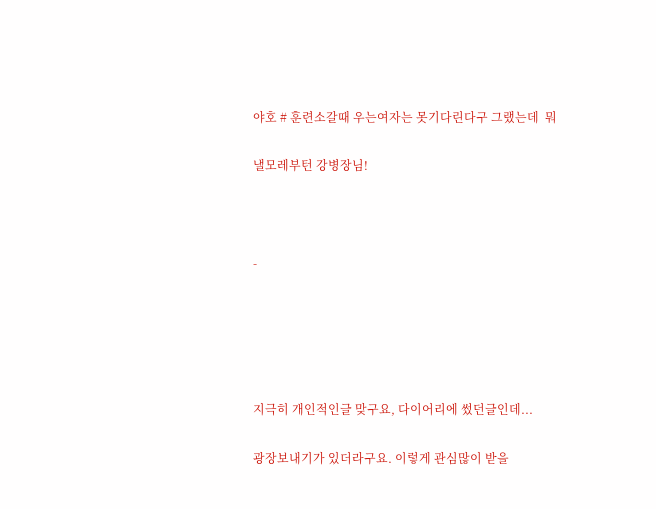야호 # 훈련소갈때 우는여자는 못기다린다구 그랬는데  뭐

낼모레부턴 강병장님!



-





지극히 개인적인글 맞구요, 다이어리에 썼던글인데...

광장보내기가 있더라구요. 이렇게 관심많이 받을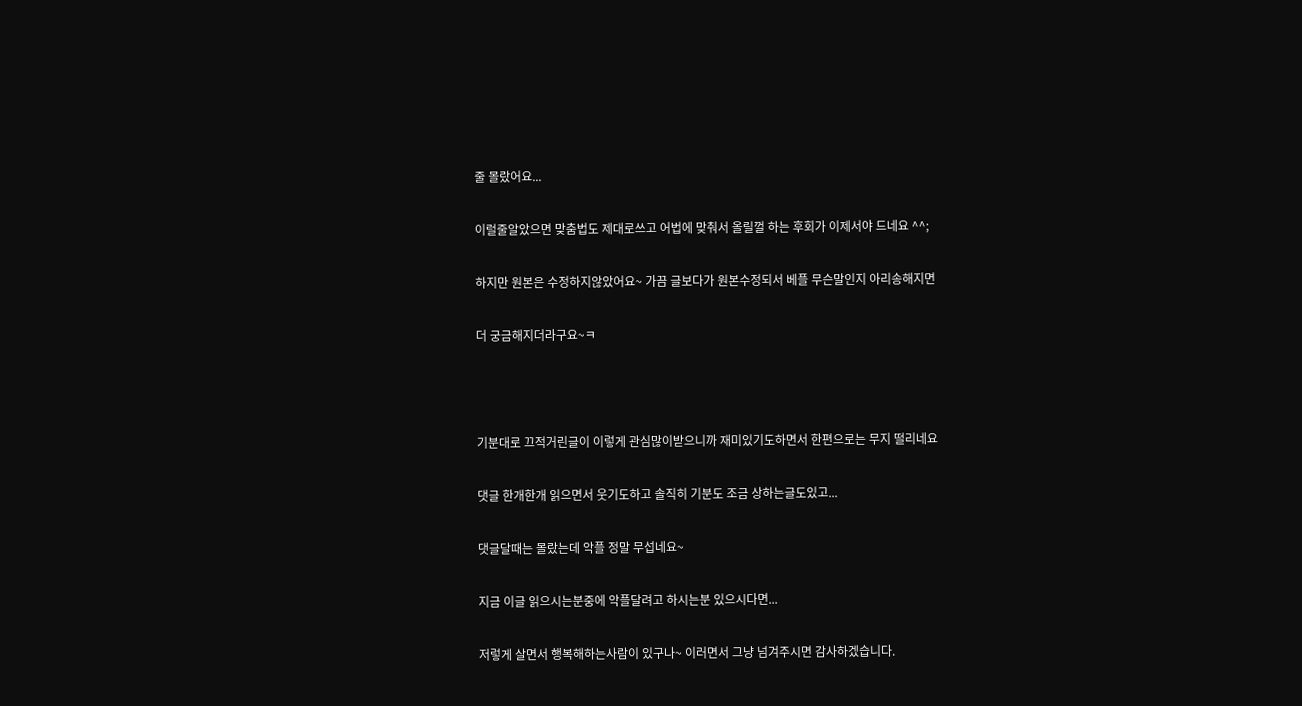줄 몰랐어요...

이럴줄알았으면 맞춤법도 제대로쓰고 어법에 맞춰서 올릴껄 하는 후회가 이제서야 드네요 ^^;

하지만 원본은 수정하지않았어요~ 가끔 글보다가 원본수정되서 베플 무슨말인지 아리송해지면

더 궁금해지더라구요~ㅋ



기분대로 끄적거린글이 이렇게 관심많이받으니까 재미있기도하면서 한편으로는 무지 떨리네요

댓글 한개한개 읽으면서 웃기도하고 솔직히 기분도 조금 상하는글도있고...

댓글달때는 몰랐는데 악플 정말 무섭네요~

지금 이글 읽으시는분중에 악플달려고 하시는분 있으시다면...

저렇게 살면서 행복해하는사람이 있구나~ 이러면서 그냥 넘겨주시면 감사하겠습니다.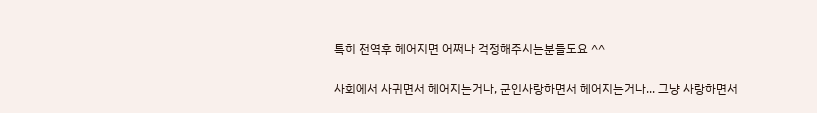특히 전역후 헤어지면 어쩌나 걱정해주시는분들도요 ^^

사회에서 사귀면서 헤어지는거나, 군인사랑하면서 헤어지는거나... 그냥 사랑하면서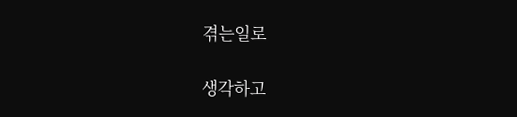겪는일로

생각하고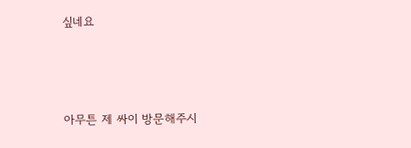싶네요



아무튼 제 싸이 방문해주시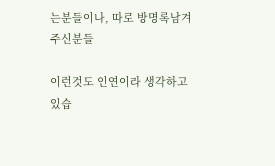는분들이나, 따로 방명록남겨주신분들

이런것도 인연이라 생각하고있습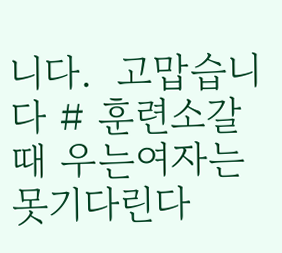니다.  고맙습니다 # 훈련소갈때 우는여자는 못기다린다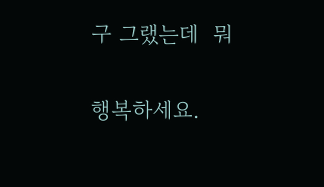구 그랬는데  뭐

행복하세요.